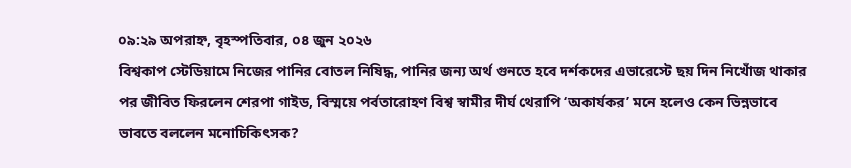০৯:২৯ অপরাহ্ন, বৃহস্পতিবার, ০৪ জুন ২০২৬
বিশ্বকাপ স্টেডিয়ামে নিজের পানির বোতল নিষিদ্ধ, পানির জন্য অর্থ গুনতে হবে দর্শকদের এভারেস্টে ছয় দিন নিখোঁজ থাকার পর জীবিত ফিরলেন শেরপা গাইড, বিস্ময়ে পর্বতারোহণ বিশ্ব স্বামীর দীর্ঘ থেরাপি ‘অকার্যকর’ মনে হলেও কেন ভিন্নভাবে ভাবতে বললেন মনোচিকিৎসক?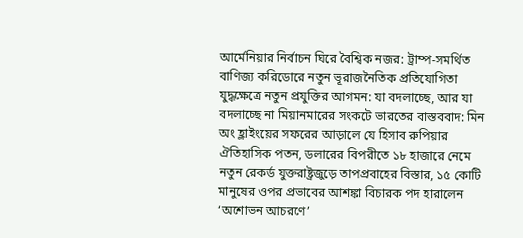আর্মেনিয়ার নির্বাচন ঘিরে বৈশ্বিক নজর: ট্রাম্প-সমর্থিত বাণিজ্য করিডোরে নতুন ভূরাজনৈতিক প্রতিযোগিতা যুদ্ধক্ষেত্রে নতুন প্রযুক্তির আগমন: যা বদলাচ্ছে, আর যা বদলাচ্ছে না মিয়ানমারের সংকটে ভারতের বাস্তববাদ: মিন অং হ্লাইংয়ের সফরের আড়ালে যে হিসাব রুপিয়ার ঐতিহাসিক পতন, ডলারের বিপরীতে ১৮ হাজারে নেমে নতুন রেকর্ড যুক্তরাষ্ট্রজুড়ে তাপপ্রবাহের বিস্তার, ১৫ কোটি মানুষের ওপর প্রভাবের আশঙ্কা বিচারক পদ হারালেন ‘অশোভন আচরণে’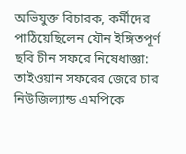অভিযুক্ত বিচারক, কর্মীদের পাঠিয়েছিলেন যৌন ইঙ্গিতপূর্ণ ছবি চীন সফরে নিষেধাজ্ঞা: তাইওয়ান সফরের জেরে চার নিউজিল্যান্ড এমপিকে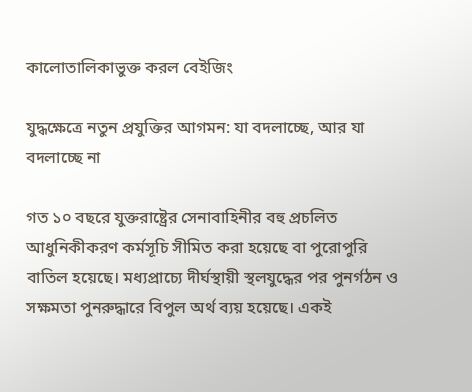কালোতালিকাভুক্ত করল বেইজিং

যুদ্ধক্ষেত্রে নতুন প্রযুক্তির আগমন: যা বদলাচ্ছে, আর যা বদলাচ্ছে না

গত ১০ বছরে যুক্তরাষ্ট্রের সেনাবাহিনীর বহু প্রচলিত আধুনিকীকরণ কর্মসূচি সীমিত করা হয়েছে বা পুরোপুরি বাতিল হয়েছে। মধ্যপ্রাচ্যে দীর্ঘস্থায়ী স্থলযুদ্ধের পর পুনর্গঠন ও সক্ষমতা পুনরুদ্ধারে বিপুল অর্থ ব্যয় হয়েছে। একই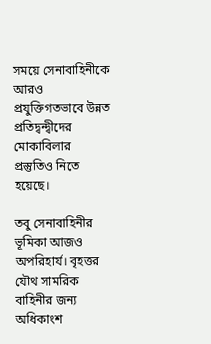সময়ে সেনাবাহিনীকে আরও প্রযুক্তিগতভাবে উন্নত প্রতিদ্বন্দ্বীদের মোকাবিলার প্রস্তুতিও নিতে হয়েছে।

তবু সেনাবাহিনীর ভূমিকা আজও অপরিহার্য। বৃহত্তর যৌথ সামরিক বাহিনীর জন্য অধিকাংশ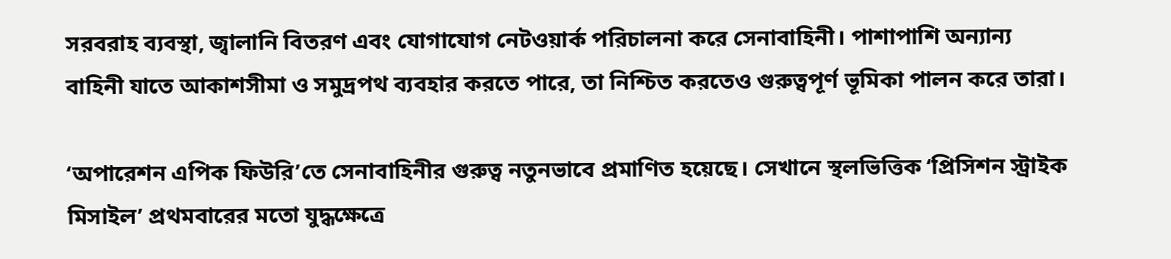সরবরাহ ব্যবস্থা, জ্বালানি বিতরণ এবং যোগাযোগ নেটওয়ার্ক পরিচালনা করে সেনাবাহিনী। পাশাপাশি অন্যান্য বাহিনী যাতে আকাশসীমা ও সমুদ্রপথ ব্যবহার করতে পারে, তা নিশ্চিত করতেও গুরুত্বপূর্ণ ভূমিকা পালন করে তারা।

‘অপারেশন এপিক ফিউরি’তে সেনাবাহিনীর গুরুত্ব নতুনভাবে প্রমাণিত হয়েছে। সেখানে স্থলভিত্তিক ‘প্রিসিশন স্ট্রাইক মিসাইল’ প্রথমবারের মতো যুদ্ধক্ষেত্রে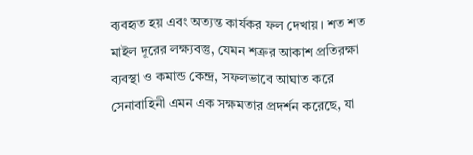ব্যবহৃত হয় এবং অত্যন্ত কার্যকর ফল দেখায়। শত শত মাইল দূরের লক্ষ্যবস্তু, যেমন শত্রুর আকাশ প্রতিরক্ষা ব্যবস্থা ও কমান্ড কেন্দ্র, সফলভাবে আঘাত করে সেনাবাহিনী এমন এক সক্ষমতার প্রদর্শন করেছে, যা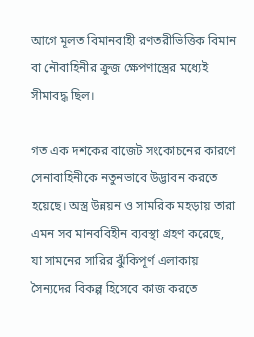আগে মূলত বিমানবাহী রণতরীভিত্তিক বিমান বা নৌবাহিনীর ক্রুজ ক্ষেপণাস্ত্রের মধ্যেই সীমাবদ্ধ ছিল।

গত এক দশকের বাজেট সংকোচনের কারণে সেনাবাহিনীকে নতুনভাবে উদ্ভাবন করতে হয়েছে। অস্ত্র উন্নয়ন ও সামরিক মহড়ায় তারা এমন সব মানববিহীন ব্যবস্থা গ্রহণ করেছে, যা সামনের সারির ঝুঁকিপূর্ণ এলাকায় সৈন্যদের বিকল্প হিসেবে কাজ করতে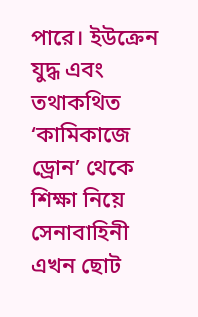পারে। ইউক্রেন যুদ্ধ এবং তথাকথিত ‘কামিকাজে ড্রোন’ থেকে শিক্ষা নিয়ে সেনাবাহিনী এখন ছোট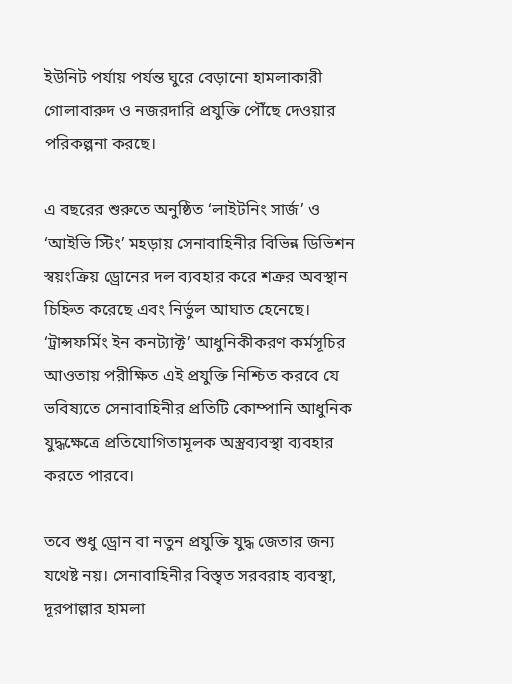ইউনিট পর্যায় পর্যন্ত ঘুরে বেড়ানো হামলাকারী গোলাবারুদ ও নজরদারি প্রযুক্তি পৌঁছে দেওয়ার পরিকল্পনা করছে।

এ বছরের শুরুতে অনুষ্ঠিত ‘লাইটনিং সার্জ’ ও ‘আইভি স্টিং’ মহড়ায় সেনাবাহিনীর বিভিন্ন ডিভিশন স্বয়ংক্রিয় ড্রোনের দল ব্যবহার করে শত্রুর অবস্থান চিহ্নিত করেছে এবং নির্ভুল আঘাত হেনেছে। ‘ট্রান্সফর্মিং ইন কনট্যাক্ট’ আধুনিকীকরণ কর্মসূচির আওতায় পরীক্ষিত এই প্রযুক্তি নিশ্চিত করবে যে ভবিষ্যতে সেনাবাহিনীর প্রতিটি কোম্পানি আধুনিক যুদ্ধক্ষেত্রে প্রতিযোগিতামূলক অস্ত্রব্যবস্থা ব্যবহার করতে পারবে।

তবে শুধু ড্রোন বা নতুন প্রযুক্তি যুদ্ধ জেতার জন্য যথেষ্ট নয়। সেনাবাহিনীর বিস্তৃত সরবরাহ ব্যবস্থা, দূরপাল্লার হামলা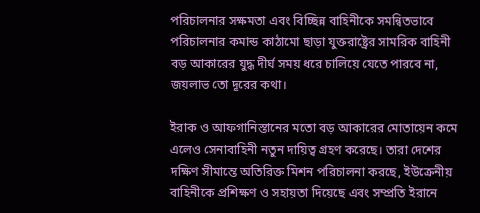পরিচালনার সক্ষমতা এবং বিচ্ছিন্ন বাহিনীকে সমন্বিতভাবে পরিচালনার কমান্ড কাঠামো ছাড়া যুক্তরাষ্ট্রের সামরিক বাহিনী বড় আকারের যুদ্ধ দীর্ঘ সময় ধরে চালিয়ে যেতে পারবে না, জয়লাভ তো দূরের কথা।

ইরাক ও আফগানিস্তানের মতো বড় আকারের মোতায়েন কমে এলেও সেনাবাহিনী নতুন দায়িত্ব গ্রহণ করেছে। তারা দেশের দক্ষিণ সীমান্তে অতিরিক্ত মিশন পরিচালনা করছে, ইউক্রেনীয় বাহিনীকে প্রশিক্ষণ ও সহায়তা দিয়েছে এবং সম্প্রতি ইরানে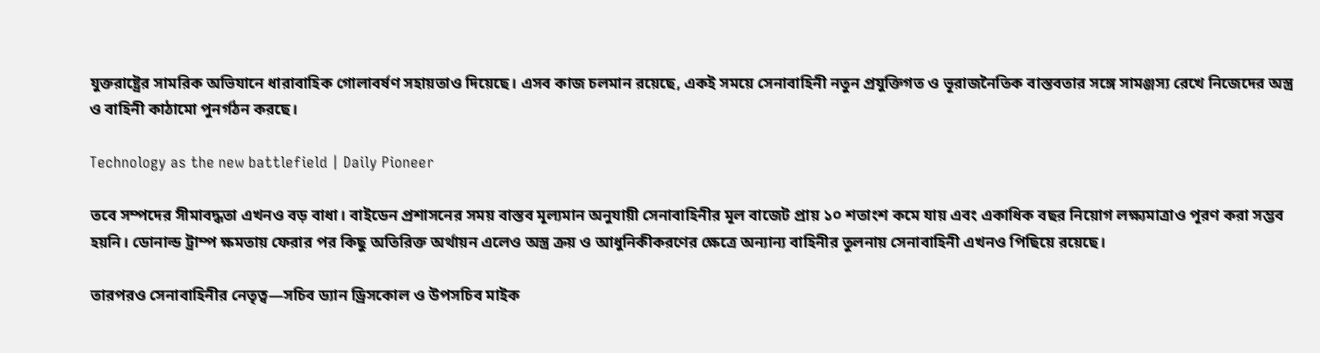যুক্তরাষ্ট্রের সামরিক অভিযানে ধারাবাহিক গোলাবর্ষণ সহায়তাও দিয়েছে। এসব কাজ চলমান রয়েছে, একই সময়ে সেনাবাহিনী নতুন প্রযুক্তিগত ও ভূরাজনৈতিক বাস্তবতার সঙ্গে সামঞ্জস্য রেখে নিজেদের অস্ত্র ও বাহিনী কাঠামো পুনর্গঠন করছে।

Technology as the new battlefield | Daily Pioneer

তবে সম্পদের সীমাবদ্ধতা এখনও বড় বাধা। বাইডেন প্রশাসনের সময় বাস্তব মূল্যমান অনুযায়ী সেনাবাহিনীর মূল বাজেট প্রায় ১০ শতাংশ কমে যায় এবং একাধিক বছর নিয়োগ লক্ষ্যমাত্রাও পূরণ করা সম্ভব হয়নি। ডোনাল্ড ট্রাম্প ক্ষমতায় ফেরার পর কিছু অতিরিক্ত অর্থায়ন এলেও অস্ত্র ক্রয় ও আধুনিকীকরণের ক্ষেত্রে অন্যান্য বাহিনীর তুলনায় সেনাবাহিনী এখনও পিছিয়ে রয়েছে।

তারপরও সেনাবাহিনীর নেতৃত্ব—সচিব ড্যান ড্রিসকোল ও উপসচিব মাইক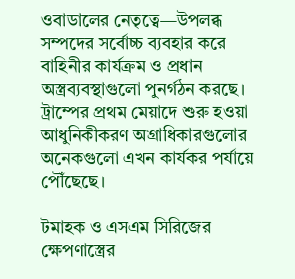ওবাডালের নেতৃত্বে—উপলব্ধ সম্পদের সর্বোচ্চ ব্যবহার করে বাহিনীর কার্যক্রম ও প্রধান অস্ত্রব্যবস্থাগুলো পুনর্গঠন করছে। ট্রাম্পের প্রথম মেয়াদে শুরু হওয়া আধুনিকীকরণ অগ্রাধিকারগুলোর অনেকগুলো এখন কার্যকর পর্যায়ে পৌঁছেছে।

টমাহক ও এসএম সিরিজের ক্ষেপণাস্ত্রের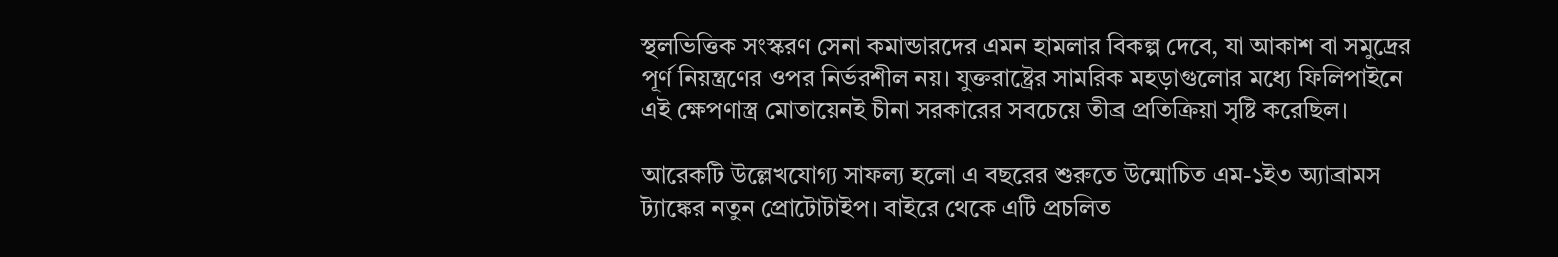স্থলভিত্তিক সংস্করণ সেনা কমান্ডারদের এমন হামলার বিকল্প দেবে, যা আকাশ বা সমুদ্রের পূর্ণ নিয়ন্ত্রণের ওপর নির্ভরশীল নয়। যুক্তরাষ্ট্রের সামরিক মহড়াগুলোর মধ্যে ফিলিপাইনে এই ক্ষেপণাস্ত্র মোতায়েনই চীনা সরকারের সবচেয়ে তীব্র প্রতিক্রিয়া সৃষ্টি করেছিল।

আরেকটি উল্লেখযোগ্য সাফল্য হলো এ বছরের শুরুতে উন্মোচিত এম-১ই৩ অ্যাব্রামস ট্যাঙ্কের নতুন প্রোটোটাইপ। বাইরে থেকে এটি প্রচলিত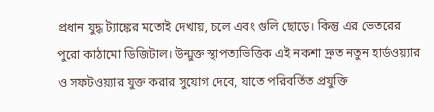প্রধান যুদ্ধ ট্যাঙ্কের মতোই দেখায়, চলে এবং গুলি ছোড়ে। কিন্তু এর ভেতরের পুরো কাঠামো ডিজিটাল। উন্মুক্ত স্থাপত্যভিত্তিক এই নকশা দ্রুত নতুন হার্ডওয়্যার ও সফটওয়্যার যুক্ত করার সুযোগ দেবে, যাতে পরিবর্তিত প্রযুক্তি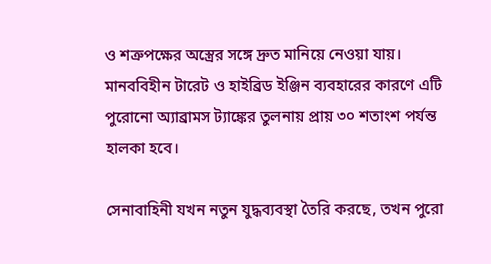ও শত্রুপক্ষের অস্ত্রের সঙ্গে দ্রুত মানিয়ে নেওয়া যায়। মানববিহীন টারেট ও হাইব্রিড ইঞ্জিন ব্যবহারের কারণে এটি পুরোনো অ্যাব্রামস ট্যাঙ্কের তুলনায় প্রায় ৩০ শতাংশ পর্যন্ত হালকা হবে।

সেনাবাহিনী যখন নতুন যুদ্ধব্যবস্থা তৈরি করছে, তখন পুরো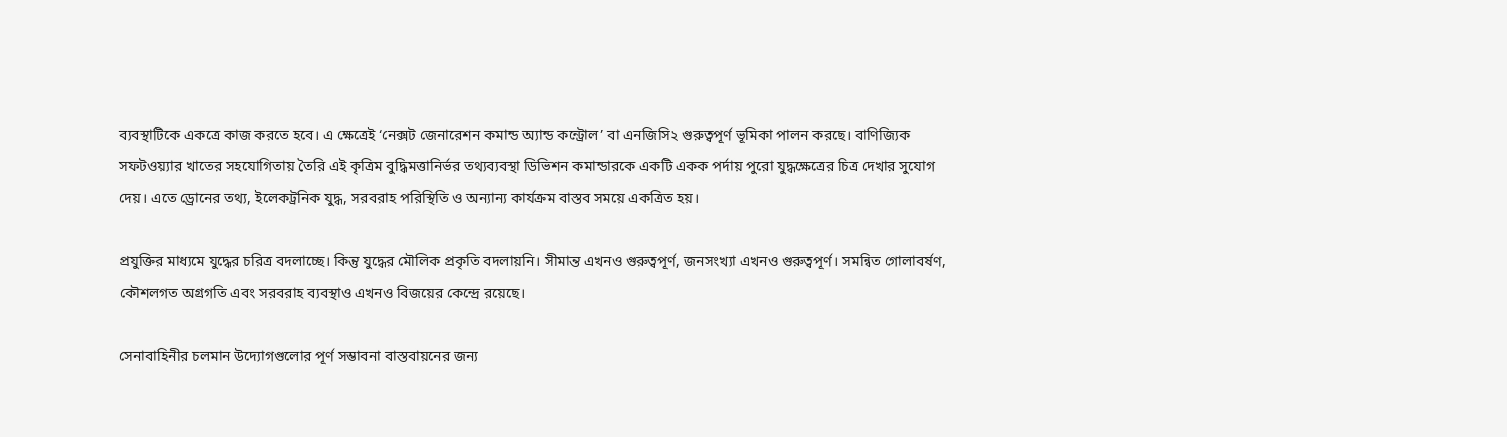ব্যবস্থাটিকে একত্রে কাজ করতে হবে। এ ক্ষেত্রেই ‘নেক্সট জেনারেশন কমান্ড অ্যান্ড কন্ট্রোল’ বা এনজিসি২ গুরুত্বপূর্ণ ভূমিকা পালন করছে। বাণিজ্যিক সফটওয়্যার খাতের সহযোগিতায় তৈরি এই কৃত্রিম বুদ্ধিমত্তানির্ভর তথ্যব্যবস্থা ডিভিশন কমান্ডারকে একটি একক পর্দায় পুরো যুদ্ধক্ষেত্রের চিত্র দেখার সুযোগ দেয়। এতে ড্রোনের তথ্য, ইলেকট্রনিক যুদ্ধ, সরবরাহ পরিস্থিতি ও অন্যান্য কার্যক্রম বাস্তব সময়ে একত্রিত হয়।

প্রযুক্তির মাধ্যমে যুদ্ধের চরিত্র বদলাচ্ছে। কিন্তু যুদ্ধের মৌলিক প্রকৃতি বদলায়নি। সীমান্ত এখনও গুরুত্বপূর্ণ, জনসংখ্যা এখনও গুরুত্বপূর্ণ। সমন্বিত গোলাবর্ষণ, কৌশলগত অগ্রগতি এবং সরবরাহ ব্যবস্থাও এখনও বিজয়ের কেন্দ্রে রয়েছে।

সেনাবাহিনীর চলমান উদ্যোগগুলোর পূর্ণ সম্ভাবনা বাস্তবায়নের জন্য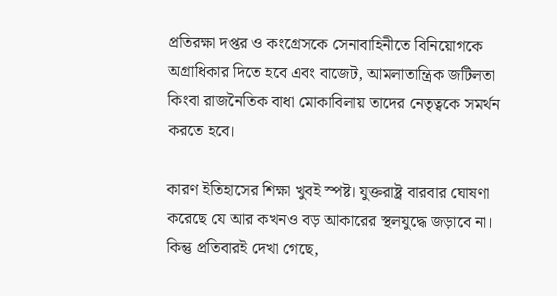প্রতিরক্ষা দপ্তর ও কংগ্রেসকে সেনাবাহিনীতে বিনিয়োগকে অগ্রাধিকার দিতে হবে এবং বাজেট, আমলাতান্ত্রিক জটিলতা কিংবা রাজনৈতিক বাধা মোকাবিলায় তাদের নেতৃত্বকে সমর্থন করতে হবে।

কারণ ইতিহাসের শিক্ষা খুবই স্পষ্ট। যুক্তরাষ্ট্র বারবার ঘোষণা করেছে যে আর কখনও বড় আকারের স্থলযুদ্ধে জড়াবে না। কিন্তু প্রতিবারই দেখা গেছে,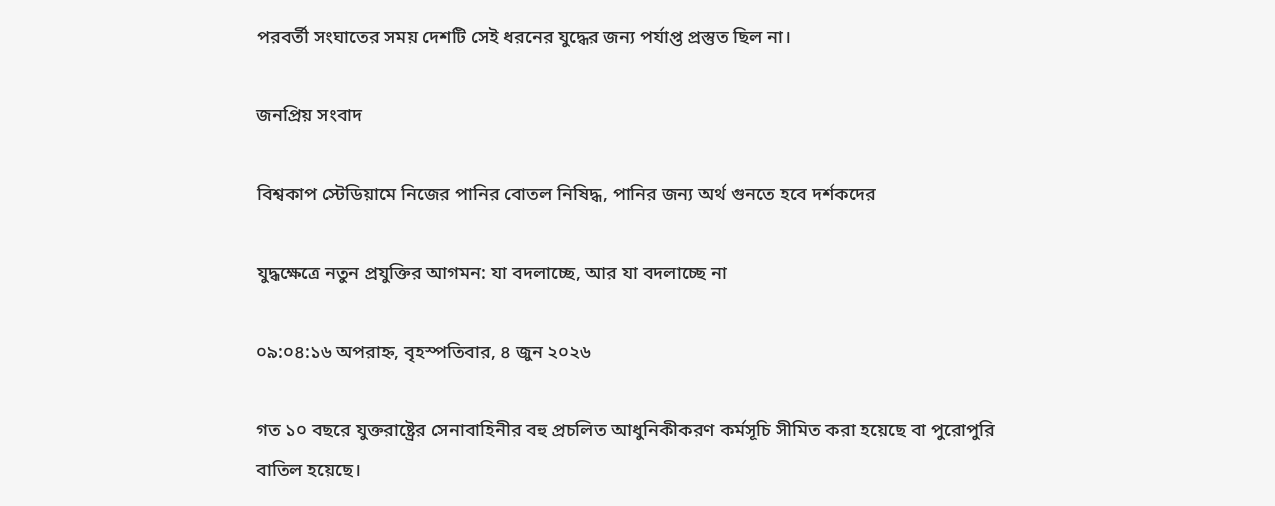পরবর্তী সংঘাতের সময় দেশটি সেই ধরনের যুদ্ধের জন্য পর্যাপ্ত প্রস্তুত ছিল না।

জনপ্রিয় সংবাদ

বিশ্বকাপ স্টেডিয়ামে নিজের পানির বোতল নিষিদ্ধ, পানির জন্য অর্থ গুনতে হবে দর্শকদের

যুদ্ধক্ষেত্রে নতুন প্রযুক্তির আগমন: যা বদলাচ্ছে, আর যা বদলাচ্ছে না

০৯:০৪:১৬ অপরাহ্ন, বৃহস্পতিবার, ৪ জুন ২০২৬

গত ১০ বছরে যুক্তরাষ্ট্রের সেনাবাহিনীর বহু প্রচলিত আধুনিকীকরণ কর্মসূচি সীমিত করা হয়েছে বা পুরোপুরি বাতিল হয়েছে।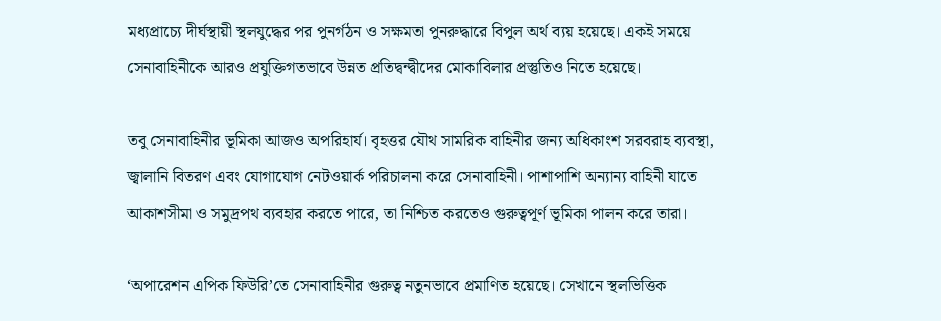মধ্যপ্রাচ্যে দীর্ঘস্থায়ী স্থলযুদ্ধের পর পুনর্গঠন ও সক্ষমতা পুনরুদ্ধারে বিপুল অর্থ ব্যয় হয়েছে। একই সময়ে সেনাবাহিনীকে আরও প্রযুক্তিগতভাবে উন্নত প্রতিদ্বন্দ্বীদের মোকাবিলার প্রস্তুতিও নিতে হয়েছে।

তবু সেনাবাহিনীর ভূমিকা আজও অপরিহার্য। বৃহত্তর যৌথ সামরিক বাহিনীর জন্য অধিকাংশ সরবরাহ ব্যবস্থা, জ্বালানি বিতরণ এবং যোগাযোগ নেটওয়ার্ক পরিচালনা করে সেনাবাহিনী। পাশাপাশি অন্যান্য বাহিনী যাতে আকাশসীমা ও সমুদ্রপথ ব্যবহার করতে পারে, তা নিশ্চিত করতেও গুরুত্বপূর্ণ ভূমিকা পালন করে তারা।

‘অপারেশন এপিক ফিউরি’তে সেনাবাহিনীর গুরুত্ব নতুনভাবে প্রমাণিত হয়েছে। সেখানে স্থলভিত্তিক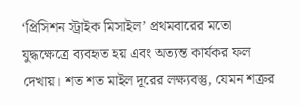‘প্রিসিশন স্ট্রাইক মিসাইল’ প্রথমবারের মতো যুদ্ধক্ষেত্রে ব্যবহৃত হয় এবং অত্যন্ত কার্যকর ফল দেখায়। শত শত মাইল দূরের লক্ষ্যবস্তু, যেমন শত্রুর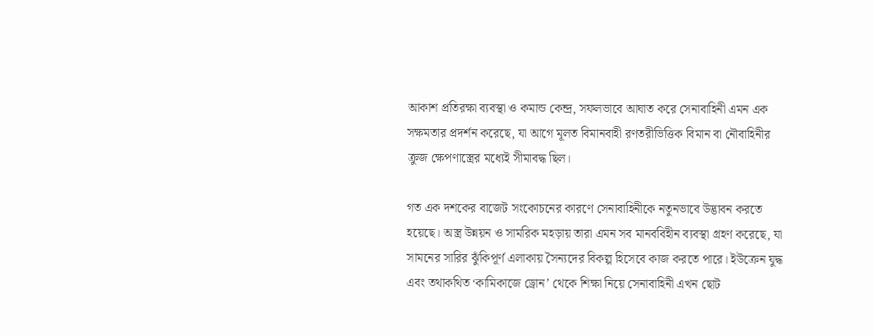আকাশ প্রতিরক্ষা ব্যবস্থা ও কমান্ড কেন্দ্র, সফলভাবে আঘাত করে সেনাবাহিনী এমন এক সক্ষমতার প্রদর্শন করেছে, যা আগে মূলত বিমানবাহী রণতরীভিত্তিক বিমান বা নৌবাহিনীর ক্রুজ ক্ষেপণাস্ত্রের মধ্যেই সীমাবদ্ধ ছিল।

গত এক দশকের বাজেট সংকোচনের কারণে সেনাবাহিনীকে নতুনভাবে উদ্ভাবন করতে হয়েছে। অস্ত্র উন্নয়ন ও সামরিক মহড়ায় তারা এমন সব মানববিহীন ব্যবস্থা গ্রহণ করেছে, যা সামনের সারির ঝুঁকিপূর্ণ এলাকায় সৈন্যদের বিকল্প হিসেবে কাজ করতে পারে। ইউক্রেন যুদ্ধ এবং তথাকথিত ‘কামিকাজে ড্রোন’ থেকে শিক্ষা নিয়ে সেনাবাহিনী এখন ছোট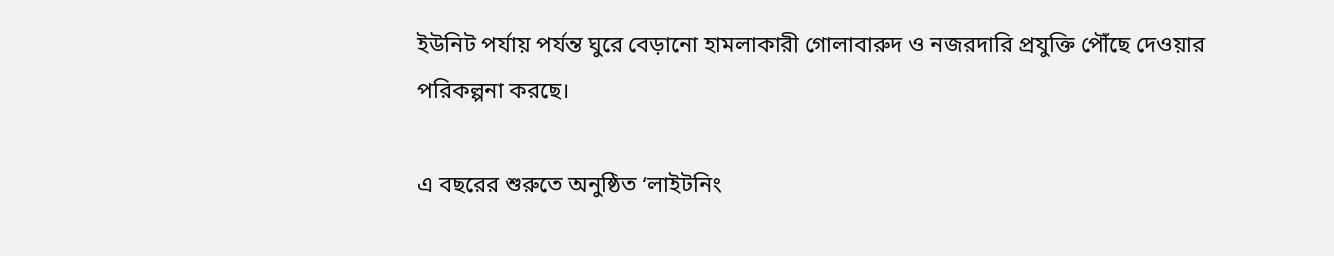ইউনিট পর্যায় পর্যন্ত ঘুরে বেড়ানো হামলাকারী গোলাবারুদ ও নজরদারি প্রযুক্তি পৌঁছে দেওয়ার পরিকল্পনা করছে।

এ বছরের শুরুতে অনুষ্ঠিত ‘লাইটনিং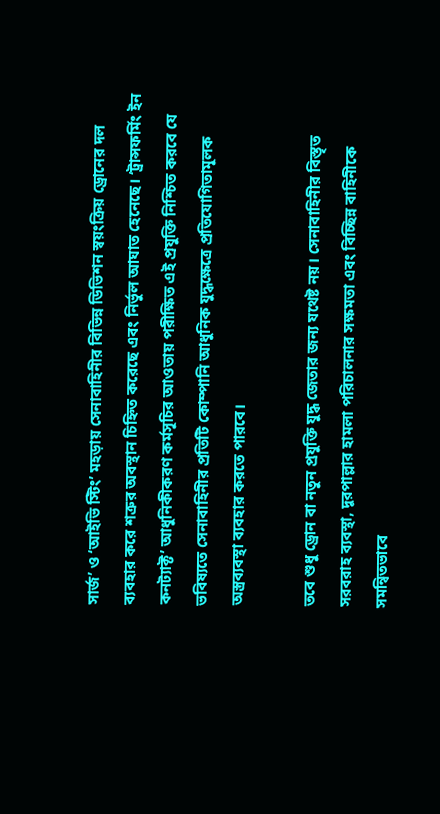সার্জ’ ও ‘আইভি স্টিং’ মহড়ায় সেনাবাহিনীর বিভিন্ন ডিভিশন স্বয়ংক্রিয় ড্রোনের দল ব্যবহার করে শত্রুর অবস্থান চিহ্নিত করেছে এবং নির্ভুল আঘাত হেনেছে। ‘ট্রান্সফর্মিং ইন কনট্যাক্ট’ আধুনিকীকরণ কর্মসূচির আওতায় পরীক্ষিত এই প্রযুক্তি নিশ্চিত করবে যে ভবিষ্যতে সেনাবাহিনীর প্রতিটি কোম্পানি আধুনিক যুদ্ধক্ষেত্রে প্রতিযোগিতামূলক অস্ত্রব্যবস্থা ব্যবহার করতে পারবে।

তবে শুধু ড্রোন বা নতুন প্রযুক্তি যুদ্ধ জেতার জন্য যথেষ্ট নয়। সেনাবাহিনীর বিস্তৃত সরবরাহ ব্যবস্থা, দূরপাল্লার হামলা পরিচালনার সক্ষমতা এবং বিচ্ছিন্ন বাহিনীকে সমন্বিতভাবে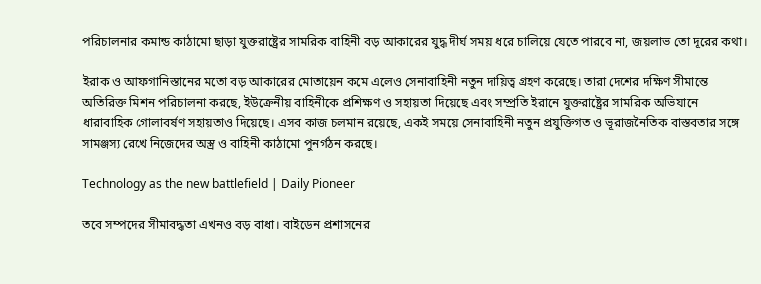পরিচালনার কমান্ড কাঠামো ছাড়া যুক্তরাষ্ট্রের সামরিক বাহিনী বড় আকারের যুদ্ধ দীর্ঘ সময় ধরে চালিয়ে যেতে পারবে না, জয়লাভ তো দূরের কথা।

ইরাক ও আফগানিস্তানের মতো বড় আকারের মোতায়েন কমে এলেও সেনাবাহিনী নতুন দায়িত্ব গ্রহণ করেছে। তারা দেশের দক্ষিণ সীমান্তে অতিরিক্ত মিশন পরিচালনা করছে, ইউক্রেনীয় বাহিনীকে প্রশিক্ষণ ও সহায়তা দিয়েছে এবং সম্প্রতি ইরানে যুক্তরাষ্ট্রের সামরিক অভিযানে ধারাবাহিক গোলাবর্ষণ সহায়তাও দিয়েছে। এসব কাজ চলমান রয়েছে, একই সময়ে সেনাবাহিনী নতুন প্রযুক্তিগত ও ভূরাজনৈতিক বাস্তবতার সঙ্গে সামঞ্জস্য রেখে নিজেদের অস্ত্র ও বাহিনী কাঠামো পুনর্গঠন করছে।

Technology as the new battlefield | Daily Pioneer

তবে সম্পদের সীমাবদ্ধতা এখনও বড় বাধা। বাইডেন প্রশাসনের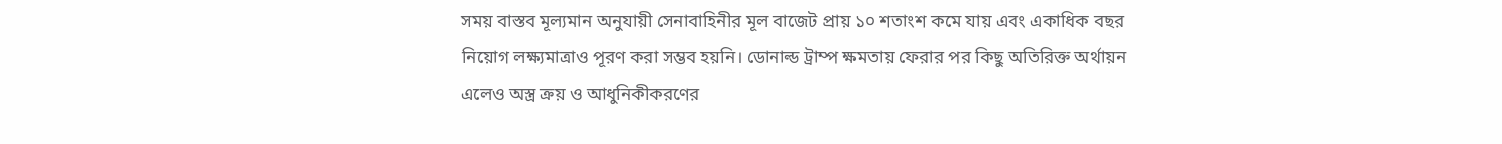সময় বাস্তব মূল্যমান অনুযায়ী সেনাবাহিনীর মূল বাজেট প্রায় ১০ শতাংশ কমে যায় এবং একাধিক বছর নিয়োগ লক্ষ্যমাত্রাও পূরণ করা সম্ভব হয়নি। ডোনাল্ড ট্রাম্প ক্ষমতায় ফেরার পর কিছু অতিরিক্ত অর্থায়ন এলেও অস্ত্র ক্রয় ও আধুনিকীকরণের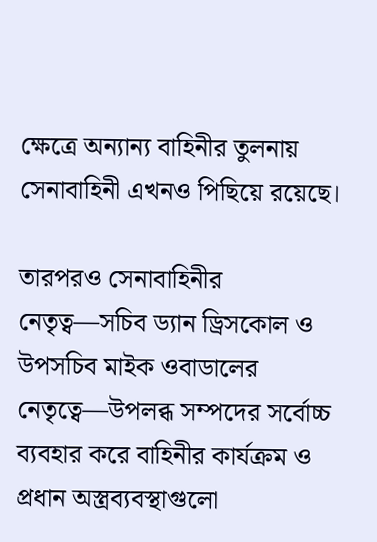ক্ষেত্রে অন্যান্য বাহিনীর তুলনায় সেনাবাহিনী এখনও পিছিয়ে রয়েছে।

তারপরও সেনাবাহিনীর নেতৃত্ব—সচিব ড্যান ড্রিসকোল ও উপসচিব মাইক ওবাডালের নেতৃত্বে—উপলব্ধ সম্পদের সর্বোচ্চ ব্যবহার করে বাহিনীর কার্যক্রম ও প্রধান অস্ত্রব্যবস্থাগুলো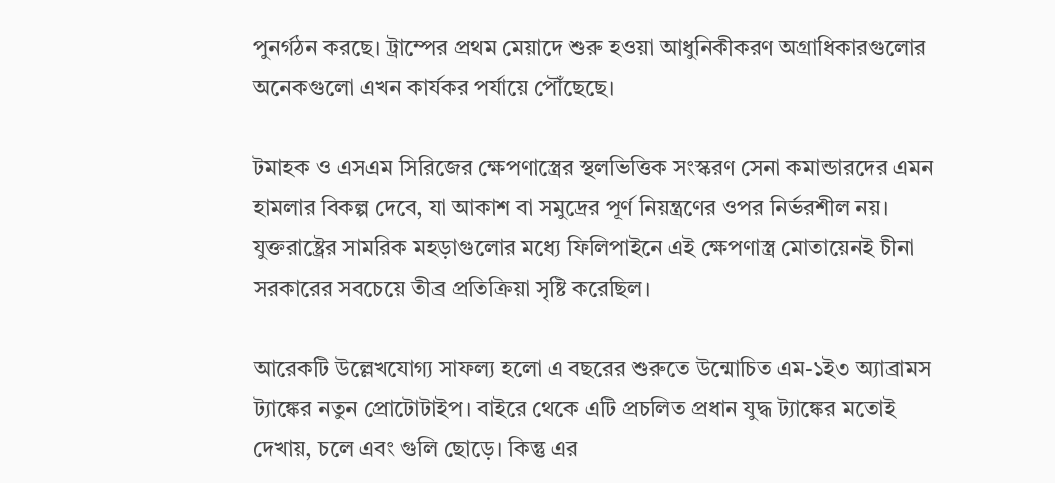পুনর্গঠন করছে। ট্রাম্পের প্রথম মেয়াদে শুরু হওয়া আধুনিকীকরণ অগ্রাধিকারগুলোর অনেকগুলো এখন কার্যকর পর্যায়ে পৌঁছেছে।

টমাহক ও এসএম সিরিজের ক্ষেপণাস্ত্রের স্থলভিত্তিক সংস্করণ সেনা কমান্ডারদের এমন হামলার বিকল্প দেবে, যা আকাশ বা সমুদ্রের পূর্ণ নিয়ন্ত্রণের ওপর নির্ভরশীল নয়। যুক্তরাষ্ট্রের সামরিক মহড়াগুলোর মধ্যে ফিলিপাইনে এই ক্ষেপণাস্ত্র মোতায়েনই চীনা সরকারের সবচেয়ে তীব্র প্রতিক্রিয়া সৃষ্টি করেছিল।

আরেকটি উল্লেখযোগ্য সাফল্য হলো এ বছরের শুরুতে উন্মোচিত এম-১ই৩ অ্যাব্রামস ট্যাঙ্কের নতুন প্রোটোটাইপ। বাইরে থেকে এটি প্রচলিত প্রধান যুদ্ধ ট্যাঙ্কের মতোই দেখায়, চলে এবং গুলি ছোড়ে। কিন্তু এর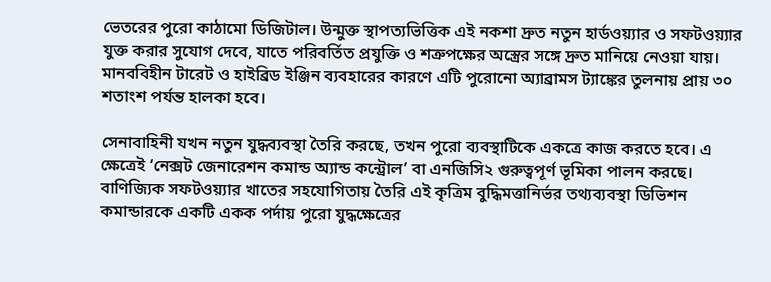ভেতরের পুরো কাঠামো ডিজিটাল। উন্মুক্ত স্থাপত্যভিত্তিক এই নকশা দ্রুত নতুন হার্ডওয়্যার ও সফটওয়্যার যুক্ত করার সুযোগ দেবে, যাতে পরিবর্তিত প্রযুক্তি ও শত্রুপক্ষের অস্ত্রের সঙ্গে দ্রুত মানিয়ে নেওয়া যায়। মানববিহীন টারেট ও হাইব্রিড ইঞ্জিন ব্যবহারের কারণে এটি পুরোনো অ্যাব্রামস ট্যাঙ্কের তুলনায় প্রায় ৩০ শতাংশ পর্যন্ত হালকা হবে।

সেনাবাহিনী যখন নতুন যুদ্ধব্যবস্থা তৈরি করছে, তখন পুরো ব্যবস্থাটিকে একত্রে কাজ করতে হবে। এ ক্ষেত্রেই ‘নেক্সট জেনারেশন কমান্ড অ্যান্ড কন্ট্রোল’ বা এনজিসি২ গুরুত্বপূর্ণ ভূমিকা পালন করছে। বাণিজ্যিক সফটওয়্যার খাতের সহযোগিতায় তৈরি এই কৃত্রিম বুদ্ধিমত্তানির্ভর তথ্যব্যবস্থা ডিভিশন কমান্ডারকে একটি একক পর্দায় পুরো যুদ্ধক্ষেত্রের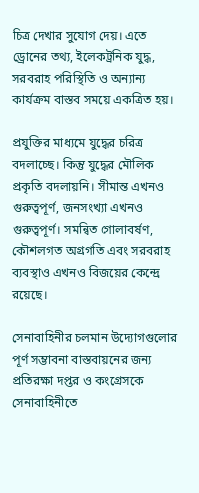চিত্র দেখার সুযোগ দেয়। এতে ড্রোনের তথ্য, ইলেকট্রনিক যুদ্ধ, সরবরাহ পরিস্থিতি ও অন্যান্য কার্যক্রম বাস্তব সময়ে একত্রিত হয়।

প্রযুক্তির মাধ্যমে যুদ্ধের চরিত্র বদলাচ্ছে। কিন্তু যুদ্ধের মৌলিক প্রকৃতি বদলায়নি। সীমান্ত এখনও গুরুত্বপূর্ণ, জনসংখ্যা এখনও গুরুত্বপূর্ণ। সমন্বিত গোলাবর্ষণ, কৌশলগত অগ্রগতি এবং সরবরাহ ব্যবস্থাও এখনও বিজয়ের কেন্দ্রে রয়েছে।

সেনাবাহিনীর চলমান উদ্যোগগুলোর পূর্ণ সম্ভাবনা বাস্তবায়নের জন্য প্রতিরক্ষা দপ্তর ও কংগ্রেসকে সেনাবাহিনীতে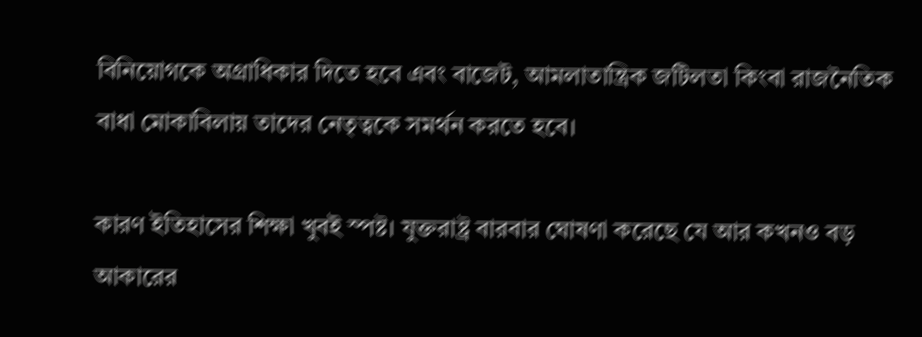বিনিয়োগকে অগ্রাধিকার দিতে হবে এবং বাজেট, আমলাতান্ত্রিক জটিলতা কিংবা রাজনৈতিক বাধা মোকাবিলায় তাদের নেতৃত্বকে সমর্থন করতে হবে।

কারণ ইতিহাসের শিক্ষা খুবই স্পষ্ট। যুক্তরাষ্ট্র বারবার ঘোষণা করেছে যে আর কখনও বড় আকারের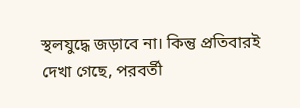স্থলযুদ্ধে জড়াবে না। কিন্তু প্রতিবারই দেখা গেছে, পরবর্তী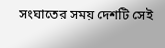সংঘাতের সময় দেশটি সেই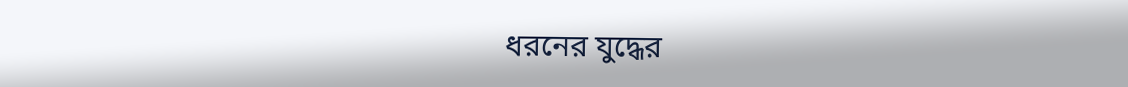ধরনের যুদ্ধের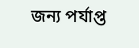জন্য পর্যাপ্ত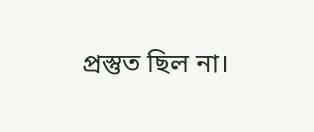প্রস্তুত ছিল না।